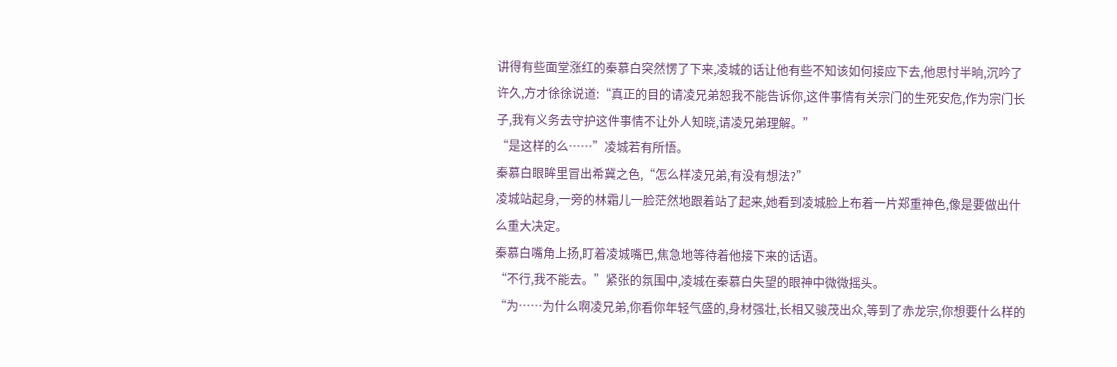讲得有些面堂涨红的秦慕白突然愣了下来,凌城的话让他有些不知该如何接应下去,他思忖半晌,沉吟了许久,方才徐徐说道:“真正的目的请凌兄弟恕我不能告诉你,这件事情有关宗门的生死安危,作为宗门长子,我有义务去守护这件事情不让外人知晓,请凌兄弟理解。”
“是这样的么……”凌城若有所悟。
秦慕白眼眸里冒出希冀之色,“怎么样凌兄弟,有没有想法?”
凌城站起身,一旁的林霜儿一脸茫然地跟着站了起来,她看到凌城脸上布着一片郑重神色,像是要做出什么重大决定。
秦慕白嘴角上扬,盯着凌城嘴巴,焦急地等待着他接下来的话语。
“不行,我不能去。”紧张的氛围中,凌城在秦慕白失望的眼神中微微摇头。
“为……为什么啊凌兄弟,你看你年轻气盛的,身材强壮,长相又骏茂出众,等到了赤龙宗,你想要什么样的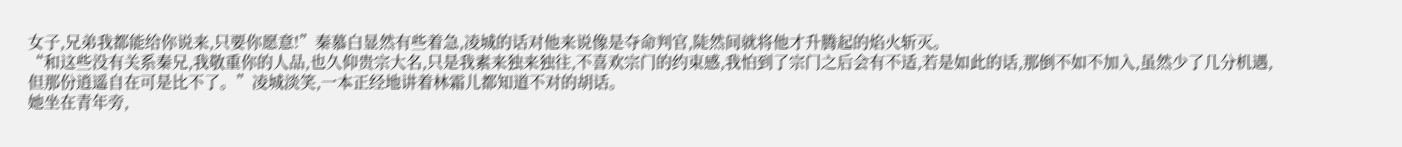女子,兄弟我都能给你说来,只要你愿意!”秦慕白显然有些着急,凌城的话对他来说像是夺命判官,陡然间就将他才升腾起的焰火斩灭。
“和这些没有关系秦兄,我敬重你的人品,也久仰贵宗大名,只是我素来独来独往,不喜欢宗门的约束感,我怕到了宗门之后会有不适,若是如此的话,那倒不如不加入,虽然少了几分机遇,但那份逍遥自在可是比不了。”凌城淡笑,一本正经地讲着林霜儿都知道不对的胡话。
她坐在青年旁,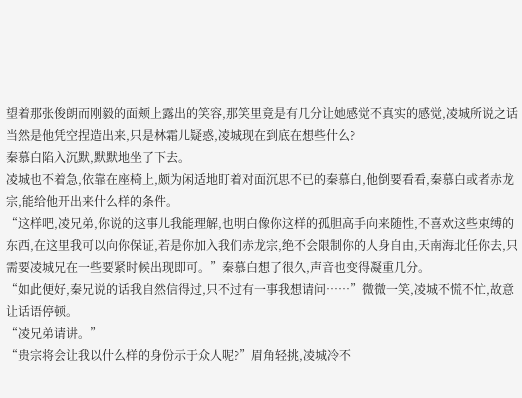望着那张俊朗而刚毅的面颊上露出的笑容,那笑里竟是有几分让她感觉不真实的感觉,凌城所说之话当然是他凭空捏造出来,只是林霜儿疑惑,凌城现在到底在想些什么?
秦慕白陷入沉默,默默地坐了下去。
凌城也不着急,依靠在座椅上,颇为闲适地盯着对面沉思不已的秦慕白,他倒要看看,秦慕白或者赤龙宗,能给他开出来什么样的条件。
“这样吧,凌兄弟,你说的这事儿我能理解,也明白像你这样的孤胆高手向来随性,不喜欢这些束缚的东西,在这里我可以向你保证,若是你加入我们赤龙宗,绝不会限制你的人身自由,天南海北任你去,只需要凌城兄在一些要紧时候出现即可。”秦慕白想了很久,声音也变得凝重几分。
“如此便好,秦兄说的话我自然信得过,只不过有一事我想请问……”微微一笑,凌城不慌不忙,故意让话语停顿。
“凌兄弟请讲。”
“贵宗将会让我以什么样的身份示于众人呢?”眉角轻挑,凌城冷不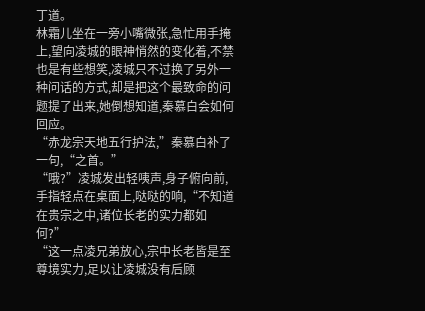丁道。
林霜儿坐在一旁小嘴微张,急忙用手掩上,望向凌城的眼神悄然的变化着,不禁也是有些想笑,凌城只不过换了另外一种问话的方式,却是把这个最致命的问题提了出来,她倒想知道,秦慕白会如何回应。
“赤龙宗天地五行护法,”秦慕白补了一句,“之首。”
“哦?”凌城发出轻咦声,身子俯向前,手指轻点在桌面上,哒哒的响,“不知道在贵宗之中,诸位长老的实力都如何?”
“这一点凌兄弟放心,宗中长老皆是至尊境实力,足以让凌城没有后顾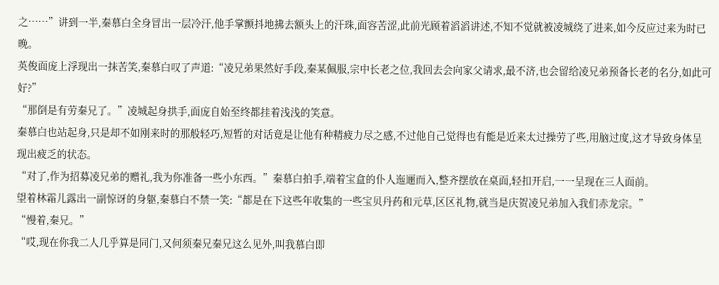之……”讲到一半,秦慕白全身冒出一层冷汗,他手掌颤抖地拂去额头上的汗珠,面容苦涩,此前光顾着滔滔讲述,不知不觉就被凌城绕了进来,如今反应过来为时已晚。
英俊面庞上浮现出一抹苦笑,秦慕白叹了声道:“凌兄弟果然好手段,秦某佩服,宗中长老之位,我回去会向家父请求,最不济,也会留给凌兄弟预备长老的名分,如此可好?”
“那倒是有劳秦兄了。”凌城起身拱手,面庞自始至终都挂着浅浅的笑意。
秦慕白也站起身,只是却不如刚来时的那般轻巧,短暂的对话竟是让他有种精疲力尽之感,不过他自己觉得也有能是近来太过操劳了些,用脑过度,这才导致身体呈现出疲乏的状态。
“对了,作为招募凌兄弟的赠礼,我为你准备一些小东西。”秦慕白拍手,端着宝盒的仆人迤逦而入,整齐摆放在桌面,轻扣开启,一一呈现在三人面前。
望着林霜儿露出一副惊讶的身躯,秦慕白不禁一笑:“都是在下这些年收集的一些宝贝丹药和元草,区区礼物,就当是庆贺凌兄弟加入我们赤龙宗。”
“慢着,秦兄。”
“哎,现在你我二人几乎算是同门,又何须秦兄秦兄这么见外,叫我慕白即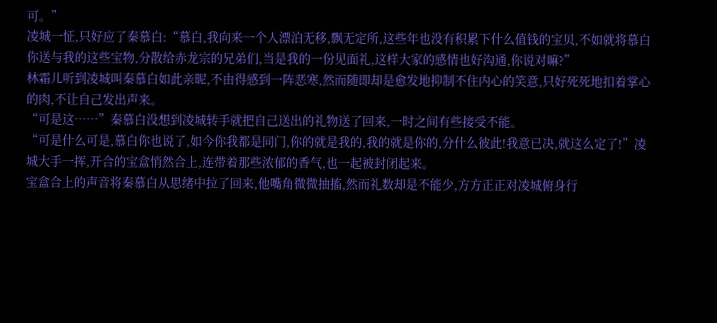可。”
凌城一怔,只好应了秦慕白:“慕白,我向来一个人漂泊无移,飘无定所,这些年也没有积累下什么值钱的宝贝,不如就将慕白你送与我的这些宝物,分散给赤龙宗的兄弟们,当是我的一份见面礼,这样大家的感情也好沟通,你说对嘛?”
林霜儿听到凌城叫秦慕白如此亲昵,不由得感到一阵恶寒,然而随即却是愈发地抑制不住内心的笑意,只好死死地扣着掌心的肉,不让自己发出声来。
“可是这……”秦慕白没想到凌城转手就把自己送出的礼物送了回来,一时之间有些接受不能。
“可是什么可是,慕白你也说了,如今你我都是同门,你的就是我的,我的就是你的,分什么彼此!我意已决,就这么定了!”凌城大手一挥,开合的宝盒悄然合上,连带着那些浓郁的香气,也一起被封闭起来。
宝盒合上的声音将秦慕白从思绪中拉了回来,他嘴角微微抽搐,然而礼数却是不能少,方方正正对凌城俯身行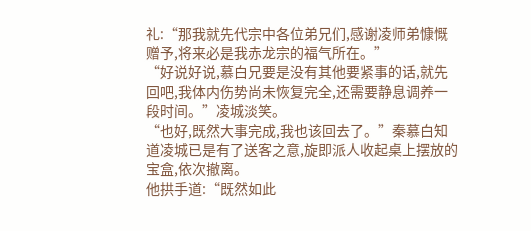礼:“那我就先代宗中各位弟兄们,感谢凌师弟慷慨赠予,将来必是我赤龙宗的福气所在。”
“好说好说,慕白兄要是没有其他要紧事的话,就先回吧,我体内伤势尚未恢复完全,还需要静息调养一段时间。”凌城淡笑。
“也好,既然大事完成,我也该回去了。”秦慕白知道凌城已是有了送客之意,旋即派人收起桌上摆放的宝盒,依次撤离。
他拱手道:“既然如此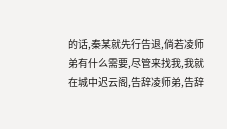的话,秦某就先行告退,倘若凌师弟有什么需要,尽管来找我,我就在城中迟云阁,告辞凌师弟,告辞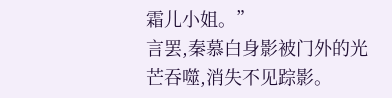霜儿小姐。”
言罢,秦慕白身影被门外的光芒吞噬,消失不见踪影。